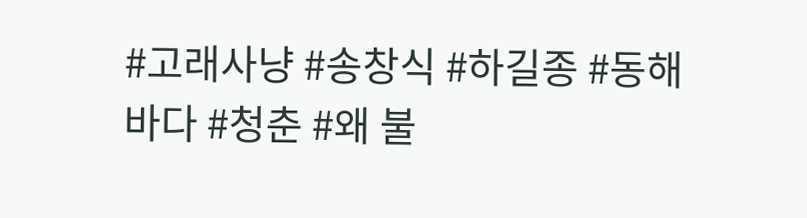#고래사냥 #송창식 #하길종 #동해 바다 #청춘 #왜 불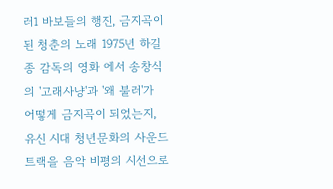러1 바보들의 행진, 금지곡이 된 청춘의 노래 1975년 하길종 감독의 영화 에서 송창식의 '고래사냥'과 '왜 불러'가 어떻게 금지곡이 되었는지, 유신 시대 청년문화의 사운드트랙을 음악 비평의 시선으로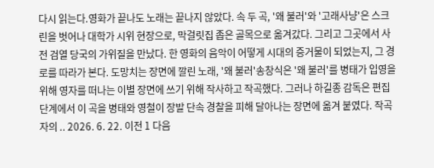다시 읽는다.영화가 끝나도 노래는 끝나지 않았다. 속 두 곡, '왜 불러'와 '고래사냥'은 스크린을 벗어나 대학가 시위 현장으로, 막걸릿집 좁은 골목으로 옮겨갔다. 그리고 그곳에서 사전 검열 당국의 가위질을 만났다. 한 영화의 음악이 어떻게 시대의 증거물이 되었는지, 그 경로를 따라가 본다. 도망치는 장면에 깔린 노래, '왜 불러'송창식은 '왜 불러'를 병태가 입영을 위해 영자를 떠나는 이별 장면에 쓰기 위해 작사하고 작곡했다. 그러나 하길종 감독은 편집 단계에서 이 곡을 병태와 영철이 장발 단속 경찰을 피해 달아나는 장면에 옮겨 붙였다. 작곡자의 .. 2026. 6. 22. 이전 1 다음